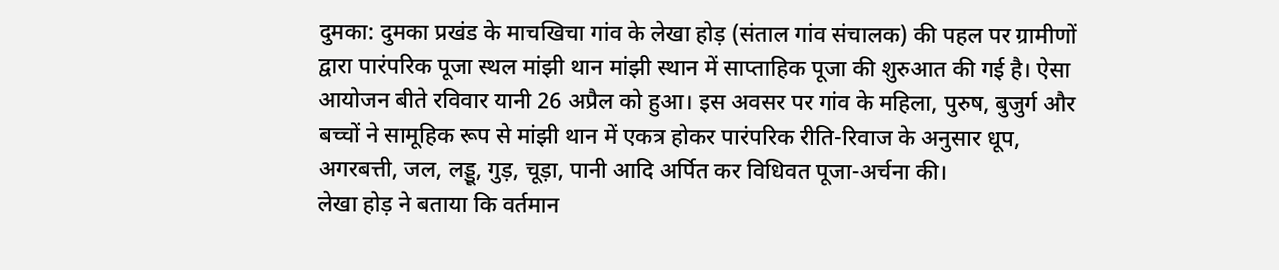दुमका: दुमका प्रखंड के माचखिचा गांव के लेखा होड़ (संताल गांव संचालक) की पहल पर ग्रामीणों द्वारा पारंपरिक पूजा स्थल मांझी थान मांझी स्थान में साप्ताहिक पूजा की शुरुआत की गई है। ऐसा आयोजन बीते रविवार यानी 26 अप्रैल को हुआ। इस अवसर पर गांव के महिला, पुरुष, बुजुर्ग और बच्चों ने सामूहिक रूप से मांझी थान में एकत्र होकर पारंपरिक रीति-रिवाज के अनुसार धूप, अगरबत्ती, जल, लड्डू, गुड़, चूड़ा, पानी आदि अर्पित कर विधिवत पूजा-अर्चना की।
लेखा होड़ ने बताया कि वर्तमान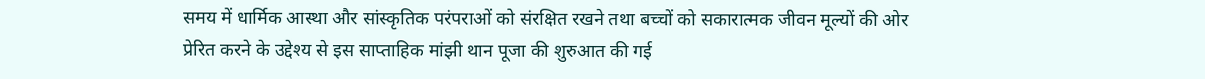समय में धार्मिक आस्था और सांस्कृतिक परंपराओं को संरक्षित रखने तथा बच्चों को सकारात्मक जीवन मूल्यों की ओर प्रेरित करने के उद्देश्य से इस साप्ताहिक मांझी थान पूजा की शुरुआत की गई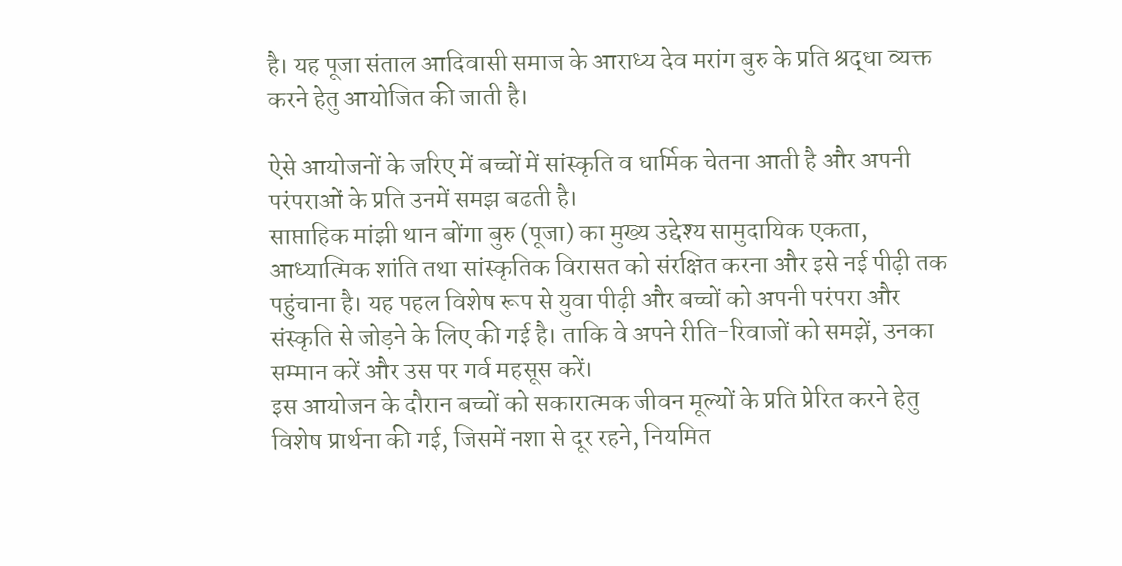है। यह पूजा संताल आदिवासी समाज के आराध्य देव मरांग बुरु के प्रति श्रद्धा व्यक्त करने हेतु आयोजित की जाती है।

ऐसे आयोजनों के जरिए में बच्चों में सांस्कृति व धार्मिक चेतना आती है और अपनी परंपराओं के प्रति उनमें समझ बढती है।
साप्ताहिक मांझी थान बोंगा बुरु (पूजा) का मुख्य उद्देश्य सामुदायिक एकता, आध्यात्मिक शांति तथा सांस्कृतिक विरासत को संरक्षित करना और इसे नई पीढ़ी तक पहुंचाना है। यह पहल विशेष रूप से युवा पीढ़ी और बच्चों को अपनी परंपरा और संस्कृति से जोड़ने के लिए की गई है। ताकि वे अपने रीति-रिवाजों को समझें, उनका सम्मान करें और उस पर गर्व महसूस करें।
इस आयोजन के दौरान बच्चों को सकारात्मक जीवन मूल्यों के प्रति प्रेरित करने हेतु विशेष प्रार्थना की गई, जिसमें नशा से दूर रहने, नियमित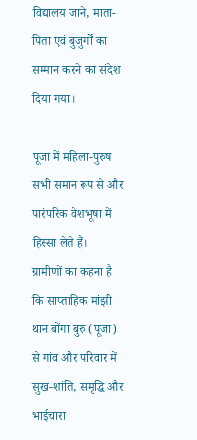विद्यालय जाने, माता-पिता एवं बुजुर्गों का सम्मान करने का संदेश दिया गया।

पूजा में महिला-पुरुष सभी समान रूप से और पारंपरिक वेशभूषा में हिस्सा लेते हैं।
ग्रामीणों का कहना है कि साप्ताहिक मांझी थान बोंगा बुरु (पूजा) से गांव और परिवार में सुख-शांति, समृद्धि और भाईचारा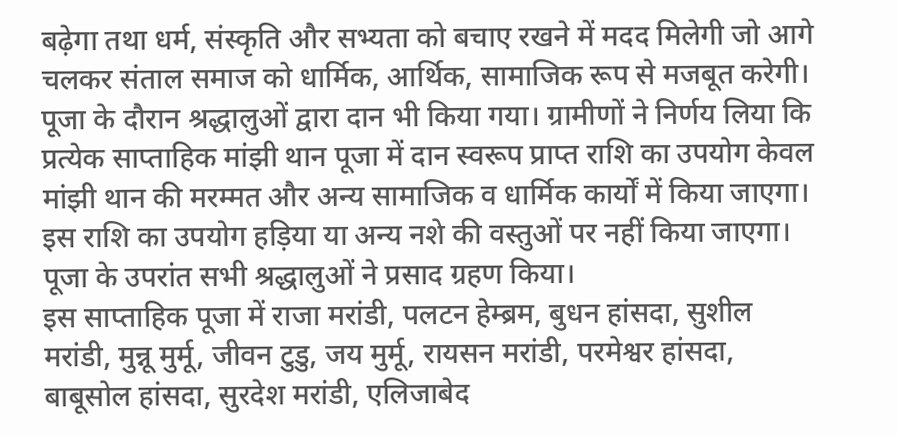बढ़ेगा तथा धर्म, संस्कृति और सभ्यता को बचाए रखने में मदद मिलेगी जो आगे चलकर संताल समाज को धार्मिक, आर्थिक, सामाजिक रूप से मजबूत करेगी। पूजा के दौरान श्रद्धालुओं द्वारा दान भी किया गया। ग्रामीणों ने निर्णय लिया कि प्रत्येक साप्ताहिक मांझी थान पूजा में दान स्वरूप प्राप्त राशि का उपयोग केवल मांझी थान की मरम्मत और अन्य सामाजिक व धार्मिक कार्यों में किया जाएगा। इस राशि का उपयोग हड़िया या अन्य नशे की वस्तुओं पर नहीं किया जाएगा। पूजा के उपरांत सभी श्रद्धालुओं ने प्रसाद ग्रहण किया।
इस साप्ताहिक पूजा में राजा मरांडी, पलटन हेम्ब्रम, बुधन हांसदा, सुशील मरांडी, मुन्नू मुर्मू, जीवन टुडु, जय मुर्मू, रायसन मरांडी, परमेश्वर हांसदा, बाबूसोल हांसदा, सुरदेश मरांडी, एलिजाबेद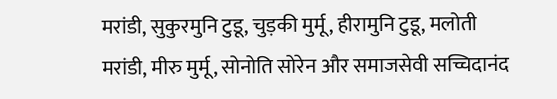मरांडी, सुकुरमुनि टुडू, चुड़की मुर्मू, हीरामुनि टुडू, मलोती मरांडी, मीरु मुर्मू, सोनोति सोरेन और समाजसेवी सच्चिदानंद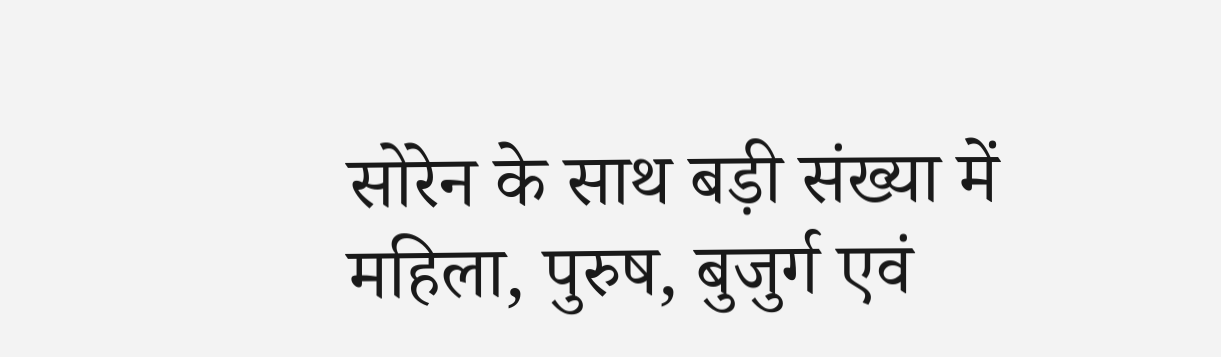सोरेन के साथ बड़ी संख्या में महिला, पुरुष, बुजुर्ग एवं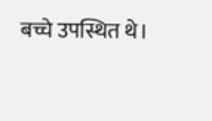बच्चे उपस्थित थे।